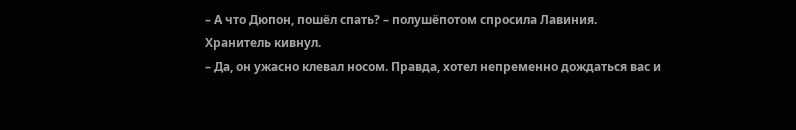– А что Дюпон, пошёл спать? – полушёпотом спросила Лавиния.
Хранитель кивнул.
– Да, он ужасно клевал носом. Правда, хотел непременно дождаться вас и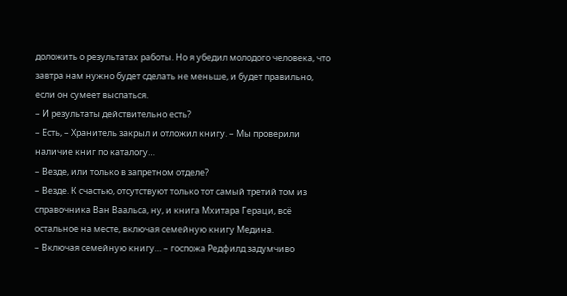доложить о результатах работы. Но я убедил молодого человека, что завтра нам нужно будет сделать не меньше, и будет правильно, если он сумеет выспаться.
– И результаты действительно есть?
– Есть, – Хранитель закрыл и отложил книгу. – Мы проверили наличие книг по каталогу…
– Везде, или только в запретном отделе?
– Везде. К счастью, отсутствуют только тот самый третий том из справочника Ван Ваальса, ну, и книга Мхитара Гераци, всё остальное на месте, включая семейную книгу Медина.
– Включая семейную книгу… – госпожа Редфилд задумчиво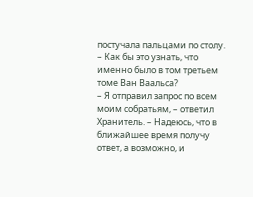постучала пальцами по столу. – Как бы это узнать, что именно было в том третьем томе Ван Ваальса?
– Я отправил запрос по всем моим собратьям, – ответил Хранитель. – Надеюсь, что в ближайшее время получу ответ, а возможно, и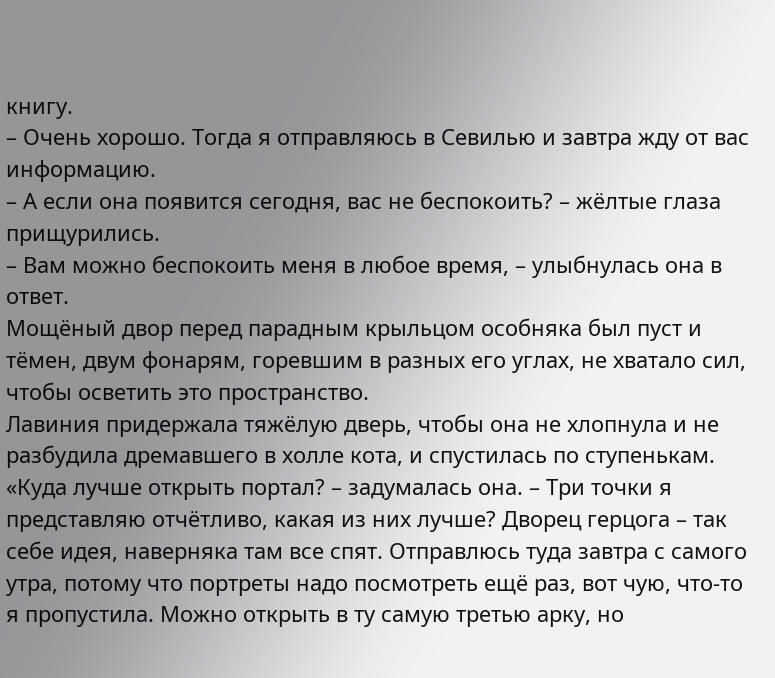книгу.
– Очень хорошо. Тогда я отправляюсь в Севилью и завтра жду от вас информацию.
– А если она появится сегодня, вас не беспокоить? – жёлтые глаза прищурились.
– Вам можно беспокоить меня в любое время, – улыбнулась она в ответ.
Мощёный двор перед парадным крыльцом особняка был пуст и тёмен, двум фонарям, горевшим в разных его углах, не хватало сил, чтобы осветить это пространство.
Лавиния придержала тяжёлую дверь, чтобы она не хлопнула и не разбудила дремавшего в холле кота, и спустилась по ступенькам. «Куда лучше открыть портал? – задумалась она. – Три точки я представляю отчётливо, какая из них лучше? Дворец герцога – так себе идея, наверняка там все спят. Отправлюсь туда завтра с самого утра, потому что портреты надо посмотреть ещё раз, вот чую, что-то я пропустила. Можно открыть в ту самую третью арку, но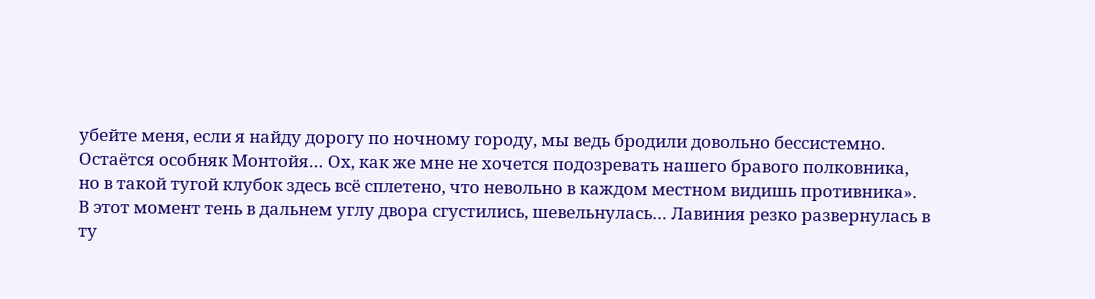убейте меня, если я найду дорогу по ночному городу, мы ведь бродили довольно бессистемно. Остаётся особняк Монтойя… Ох, как же мне не хочется подозревать нашего бравого полковника, но в такой тугой клубок здесь всё сплетено, что невольно в каждом местном видишь противника».
В этот момент тень в дальнем углу двора сгустились, шевельнулась… Лавиния резко развернулась в ту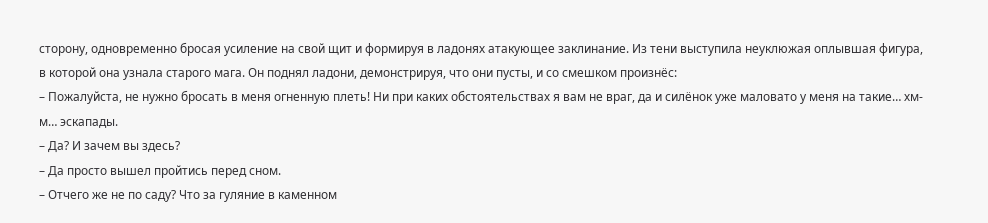сторону, одновременно бросая усиление на свой щит и формируя в ладонях атакующее заклинание. Из тени выступила неуклюжая оплывшая фигура, в которой она узнала старого мага. Он поднял ладони, демонстрируя, что они пусты, и со смешком произнёс:
– Пожалуйста, не нужно бросать в меня огненную плеть! Ни при каких обстоятельствах я вам не враг, да и силёнок уже маловато у меня на такие… хм-м… эскапады.
– Да? И зачем вы здесь?
– Да просто вышел пройтись перед сном.
– Отчего же не по саду? Что за гуляние в каменном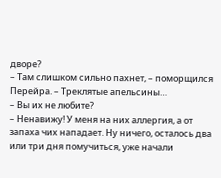дворе?
– Там слишком сильно пахнет, – поморщился Перейра. – Треклятые апельсины…
– Вы их не любите?
– Ненавижу! У меня на них аллергия, а от запаха чих нападает. Ну ничего, осталось два или три дня помучиться, уже начали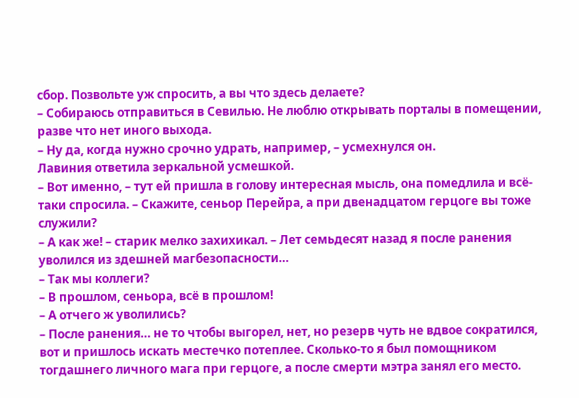сбор. Позвольте уж спросить, а вы что здесь делаете?
– Собираюсь отправиться в Севилью. Не люблю открывать порталы в помещении, разве что нет иного выхода.
– Ну да, когда нужно срочно удрать, например, – усмехнулся он.
Лавиния ответила зеркальной усмешкой.
– Вот именно, – тут ей пришла в голову интересная мысль, она помедлила и всё-таки спросила. – Скажите, сеньор Перейра, а при двенадцатом герцоге вы тоже служили?
– А как же! – старик мелко захихикал. – Лет семьдесят назад я после ранения уволился из здешней магбезопасности…
– Так мы коллеги?
– В прошлом, сеньора, всё в прошлом!
– А отчего ж уволились?
– После ранения… не то чтобы выгорел, нет, но резерв чуть не вдвое сократился, вот и пришлось искать местечко потеплее. Сколько-то я был помощником тогдашнего личного мага при герцоге, а после смерти мэтра занял его место.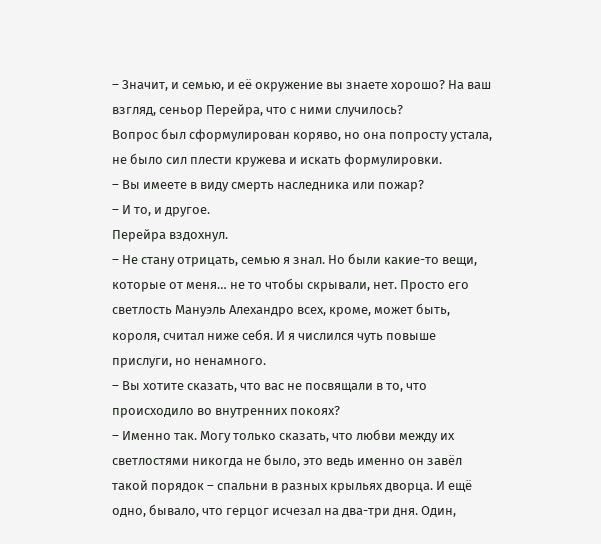– Значит, и семью, и её окружение вы знаете хорошо? На ваш взгляд, сеньор Перейра, что с ними случилось?
Вопрос был сформулирован коряво, но она попросту устала, не было сил плести кружева и искать формулировки.
– Вы имеете в виду смерть наследника или пожар?
– И то, и другое.
Перейра вздохнул.
– Не стану отрицать, семью я знал. Но были какие-то вещи, которые от меня… не то чтобы скрывали, нет. Просто его светлость Мануэль Алехандро всех, кроме, может быть, короля, считал ниже себя. И я числился чуть повыше прислуги, но ненамного.
– Вы хотите сказать, что вас не посвящали в то, что происходило во внутренних покоях?
– Именно так. Могу только сказать, что любви между их светлостями никогда не было, это ведь именно он завёл такой порядок – спальни в разных крыльях дворца. И ещё одно, бывало, что герцог исчезал на два-три дня. Один,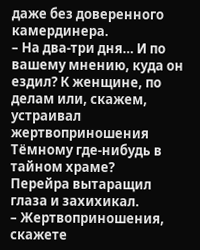даже без доверенного камердинера.
– На два-три дня… И по вашему мнению, куда он ездил? К женщине, по делам или, скажем, устраивал жертвоприношения Тёмному где-нибудь в тайном храме?
Перейра вытаращил глаза и захихикал.
– Жертвоприношения, скажете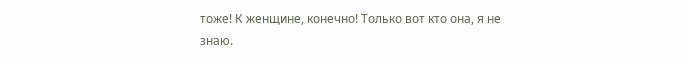тоже! К женщине, конечно! Только вот кто она, я не знаю.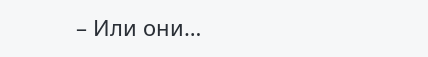– Или они…